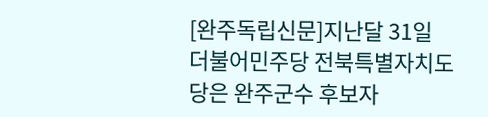[완주독립신문]지난달 31일 더불어민주당 전북특별자치도당은 완주군수 후보자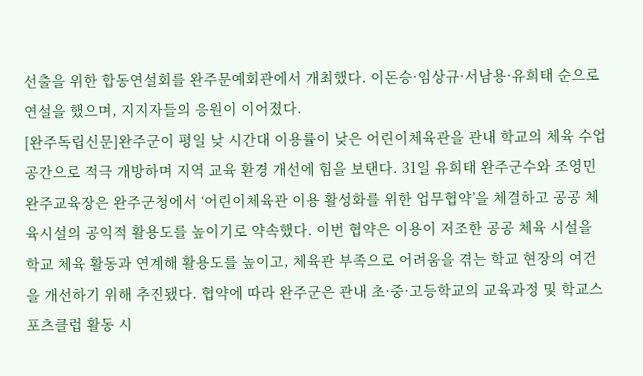선출을 위한 합동연설회를 완주문예회관에서 개최했다. 이돈승·임상규·서남용·유희태 순으로 연설을 했으며, 지지자들의 응원이 이어졌다.
[완주독립신문]완주군이 평일 낮 시간대 이용률이 낮은 어린이체육관을 관내 학교의 체육 수업 공간으로 적극 개방하며 지역 교육 환경 개선에 힘을 보탠다. 31일 유희태 완주군수와 조영민 완주교육장은 완주군청에서 ‘어린이체육관 이용 활성화를 위한 업무협약’을 체결하고 공공 체육시설의 공익적 활용도를 높이기로 약속했다. 이번 협약은 이용이 저조한 공공 체육 시설을 학교 체육 활동과 연계해 활용도를 높이고, 체육관 부족으로 어려움을 겪는 학교 현장의 여건을 개선하기 위해 추진됐다. 협약에 따라 완주군은 관내 초·중·고등학교의 교육과정 및 학교스포츠클럽 활동 시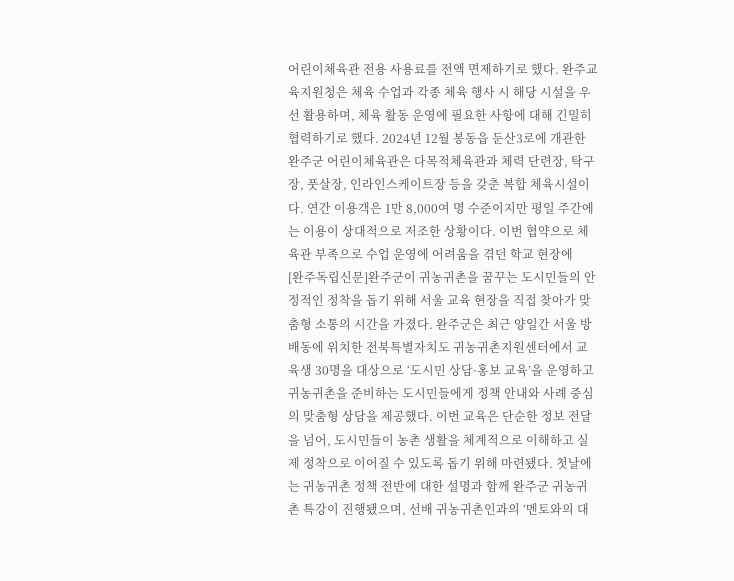어린이체육관 전용 사용료를 전액 면제하기로 했다. 완주교육지원청은 체육 수업과 각종 체육 행사 시 해당 시설을 우선 활용하며, 체육 활동 운영에 필요한 사항에 대해 긴밀히 협력하기로 했다. 2024년 12월 봉동읍 둔산3로에 개관한 완주군 어린이체육관은 다목적체육관과 체력 단련장, 탁구장, 풋살장, 인라인스케이트장 등을 갖춘 복합 체육시설이다. 연간 이용객은 1만 8,000여 명 수준이지만 평일 주간에는 이용이 상대적으로 저조한 상황이다. 이번 협약으로 체육관 부족으로 수업 운영에 어려움을 겪던 학교 현장에
[완주독립신문]완주군이 귀농귀촌을 꿈꾸는 도시민들의 안정적인 정착을 돕기 위해 서울 교육 현장을 직접 찾아가 맞춤형 소통의 시간을 가졌다. 완주군은 최근 양일간 서울 방배동에 위치한 전북특별자치도 귀농귀촌지원센터에서 교육생 30명을 대상으로 ‘도시민 상담·홍보 교육’을 운영하고 귀농귀촌을 준비하는 도시민들에게 정책 안내와 사례 중심의 맞춤형 상담을 제공했다. 이번 교육은 단순한 정보 전달을 넘어, 도시민들이 농촌 생활을 체계적으로 이해하고 실제 정착으로 이어질 수 있도록 돕기 위해 마련됐다. 첫날에는 귀농귀촌 정책 전반에 대한 설명과 함께 완주군 귀농귀촌 특강이 진행됐으며, 선배 귀농귀촌인과의 ‘멘토와의 대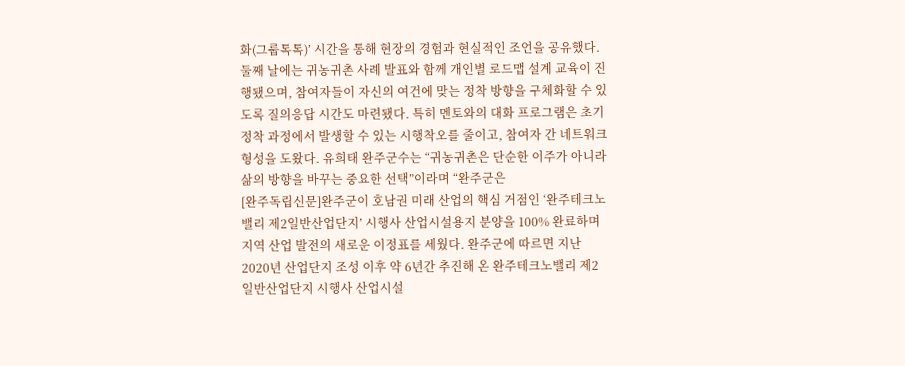화(그룹톡톡)’ 시간을 통해 현장의 경험과 현실적인 조언을 공유했다. 둘째 날에는 귀농귀촌 사례 발표와 함께 개인별 로드맵 설계 교육이 진행됐으며, 참여자들이 자신의 여건에 맞는 정착 방향을 구체화할 수 있도록 질의응답 시간도 마련됐다. 특히 멘토와의 대화 프로그램은 초기 정착 과정에서 발생할 수 있는 시행착오를 줄이고, 참여자 간 네트워크 형성을 도왔다. 유희태 완주군수는 “귀농귀촌은 단순한 이주가 아니라 삶의 방향을 바꾸는 중요한 선택”이라며 “완주군은
[완주독립신문]완주군이 호남권 미래 산업의 핵심 거점인 ‘완주테크노밸리 제2일반산업단지’ 시행사 산업시설용지 분양을 100% 완료하며 지역 산업 발전의 새로운 이정표를 세웠다. 완주군에 따르면 지난 2020년 산업단지 조성 이후 약 6년간 추진해 온 완주테크노밸리 제2일반산업단지 시행사 산업시설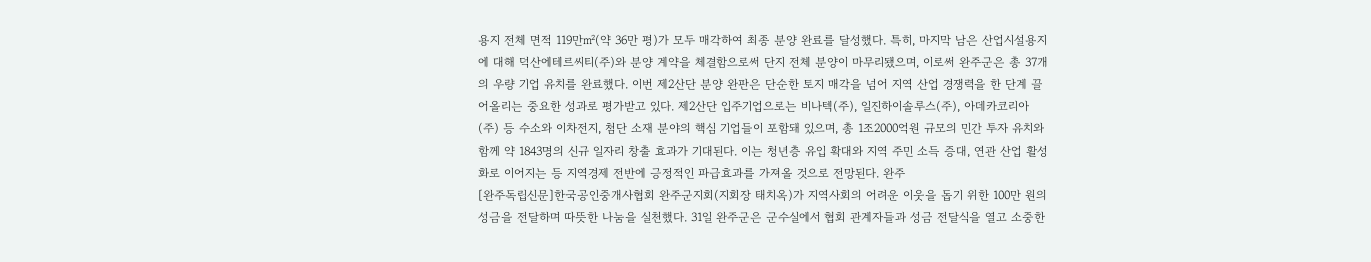용지 전체 면적 119만㎡(약 36만 평)가 모두 매각하여 최종 분양 완료를 달성했다. 특히, 마지막 남은 산업시설용지에 대해 덕산에테르씨티(주)와 분양 계약을 체결함으로써 단지 전체 분양이 마무리됐으며, 이로써 완주군은 총 37개의 우량 기업 유치를 완료했다. 이번 제2산단 분양 완판은 단순한 토지 매각을 넘어 지역 산업 경쟁력을 한 단계 끌어올리는 중요한 성과로 평가받고 있다. 제2산단 입주기업으로는 비나텍(주), 일진하이솔루스(주), 아데카코리아(주) 등 수소와 이차전지, 첨단 소재 분야의 핵심 기업들이 포함돼 있으며, 총 1조2000억원 규모의 민간 투자 유치와 함께 약 1843명의 신규 일자리 창출 효과가 기대된다. 이는 청년층 유입 확대와 지역 주민 소득 증대, 연관 산업 활성화로 이어지는 등 지역경제 전반에 긍정적인 파급효과를 가져올 것으로 전망된다. 완주
[완주독립신문]한국공인중개사협회 완주군지회(지회장 태치옥)가 지역사회의 어려운 이웃을 돕기 위한 100만 원의 성금을 전달하며 따뜻한 나눔을 실천했다. 31일 완주군은 군수실에서 협회 관계자들과 성금 전달식을 열고 소중한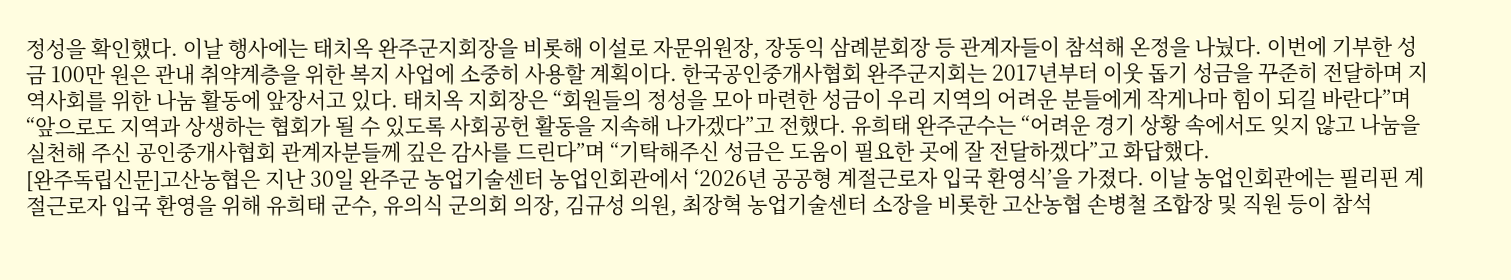정성을 확인했다. 이날 행사에는 태치옥 완주군지회장을 비롯해 이설로 자문위원장, 장동익 삼례분회장 등 관계자들이 참석해 온정을 나눴다. 이번에 기부한 성금 100만 원은 관내 취약계층을 위한 복지 사업에 소중히 사용할 계획이다. 한국공인중개사협회 완주군지회는 2017년부터 이웃 돕기 성금을 꾸준히 전달하며 지역사회를 위한 나눔 활동에 앞장서고 있다. 태치옥 지회장은 “회원들의 정성을 모아 마련한 성금이 우리 지역의 어려운 분들에게 작게나마 힘이 되길 바란다”며 “앞으로도 지역과 상생하는 협회가 될 수 있도록 사회공헌 활동을 지속해 나가겠다”고 전했다. 유희태 완주군수는 “어려운 경기 상황 속에서도 잊지 않고 나눔을 실천해 주신 공인중개사협회 관계자분들께 깊은 감사를 드린다”며 “기탁해주신 성금은 도움이 필요한 곳에 잘 전달하겠다”고 화답했다.
[완주독립신문]고산농협은 지난 30일 완주군 농업기술센터 농업인회관에서 ‘2026년 공공형 계절근로자 입국 환영식’을 가졌다. 이날 농업인회관에는 필리핀 계절근로자 입국 환영을 위해 유희태 군수, 유의식 군의회 의장, 김규성 의원, 최장혁 농업기술센터 소장을 비롯한 고산농협 손병철 조합장 및 직원 등이 참석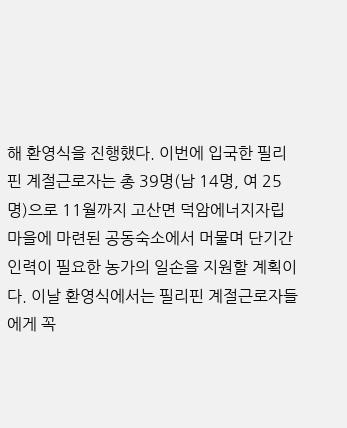해 환영식을 진행했다. 이번에 입국한 필리핀 계절근로자는 총 39명(남 14명, 여 25명)으로 11월까지 고산면 덕암에너지자립마을에 마련된 공동숙소에서 머물며 단기간 인력이 필요한 농가의 일손을 지원할 계획이다. 이날 환영식에서는 필리핀 계절근로자들에게 꼭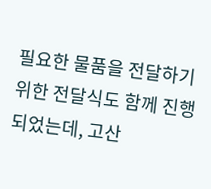필요한 물품을 전달하기 위한 전달식도 함께 진행되었는데, 고산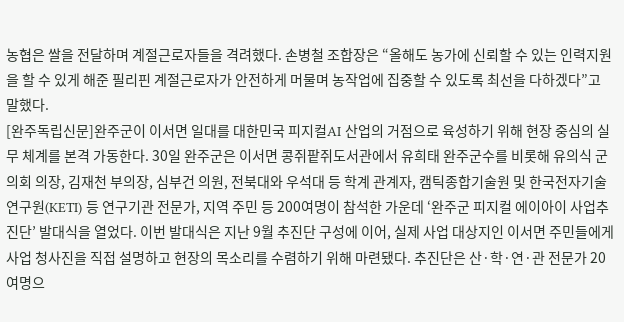농협은 쌀을 전달하며 계절근로자들을 격려했다. 손병철 조합장은 “올해도 농가에 신뢰할 수 있는 인력지원을 할 수 있게 해준 필리핀 계절근로자가 안전하게 머물며 농작업에 집중할 수 있도록 최선을 다하겠다”고 말했다.
[완주독립신문]완주군이 이서면 일대를 대한민국 피지컬AI 산업의 거점으로 육성하기 위해 현장 중심의 실무 체계를 본격 가동한다. 30일 완주군은 이서면 콩쥐팥쥐도서관에서 유희태 완주군수를 비롯해 유의식 군의회 의장, 김재천 부의장, 심부건 의원, 전북대와 우석대 등 학계 관계자, 캠틱종합기술원 및 한국전자기술연구원(KETI) 등 연구기관 전문가, 지역 주민 등 200여명이 참석한 가운데 ‘완주군 피지컬 에이아이 사업추진단’ 발대식을 열었다. 이번 발대식은 지난 9월 추진단 구성에 이어, 실제 사업 대상지인 이서면 주민들에게 사업 청사진을 직접 설명하고 현장의 목소리를 수렴하기 위해 마련됐다. 추진단은 산·학·연·관 전문가 20여명으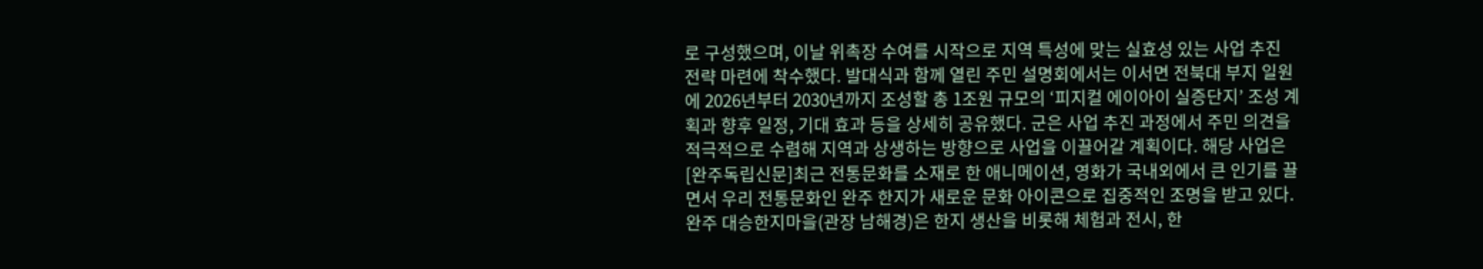로 구성했으며, 이날 위촉장 수여를 시작으로 지역 특성에 맞는 실효성 있는 사업 추진 전략 마련에 착수했다. 발대식과 함께 열린 주민 설명회에서는 이서면 전북대 부지 일원에 2026년부터 2030년까지 조성할 총 1조원 규모의 ‘피지컬 에이아이 실증단지’ 조성 계획과 향후 일정, 기대 효과 등을 상세히 공유했다. 군은 사업 추진 과정에서 주민 의견을 적극적으로 수렴해 지역과 상생하는 방향으로 사업을 이끌어갈 계획이다. 해당 사업은
[완주독립신문]최근 전통문화를 소재로 한 애니메이션, 영화가 국내외에서 큰 인기를 끌면서 우리 전통문화인 완주 한지가 새로운 문화 아이콘으로 집중적인 조명을 받고 있다. 완주 대승한지마을(관장 남해경)은 한지 생산을 비롯해 체험과 전시, 한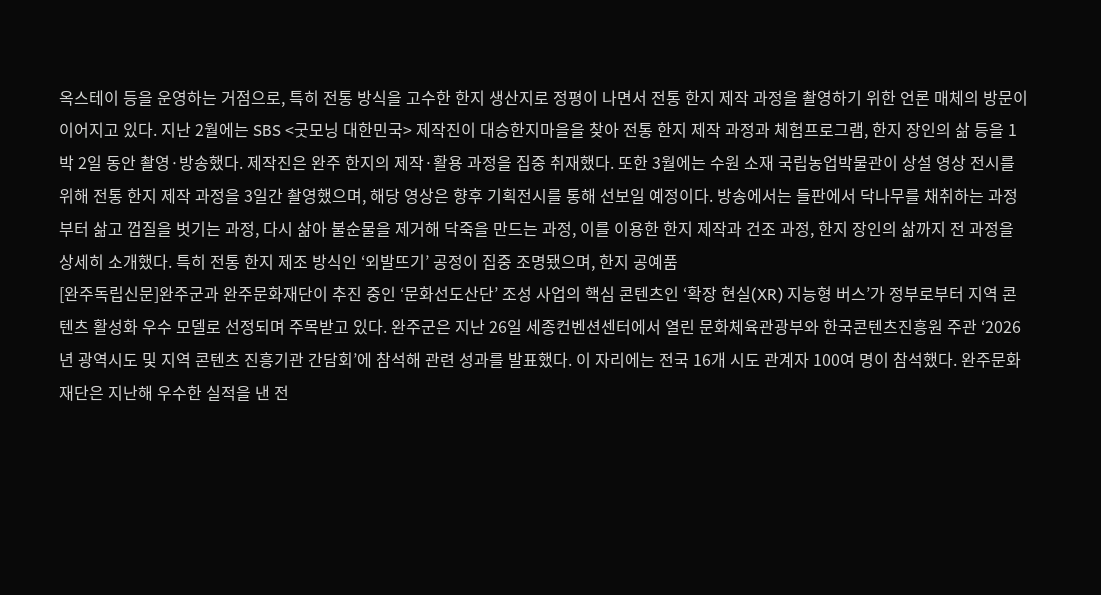옥스테이 등을 운영하는 거점으로, 특히 전통 방식을 고수한 한지 생산지로 정평이 나면서 전통 한지 제작 과정을 촬영하기 위한 언론 매체의 방문이 이어지고 있다. 지난 2월에는 SBS <굿모닝 대한민국> 제작진이 대승한지마을을 찾아 전통 한지 제작 과정과 체험프로그램, 한지 장인의 삶 등을 1박 2일 동안 촬영·방송했다. 제작진은 완주 한지의 제작·활용 과정을 집중 취재했다. 또한 3월에는 수원 소재 국립농업박물관이 상설 영상 전시를 위해 전통 한지 제작 과정을 3일간 촬영했으며, 해당 영상은 향후 기획전시를 통해 선보일 예정이다. 방송에서는 들판에서 닥나무를 채취하는 과정부터 삶고 껍질을 벗기는 과정, 다시 삶아 불순물을 제거해 닥죽을 만드는 과정, 이를 이용한 한지 제작과 건조 과정, 한지 장인의 삶까지 전 과정을 상세히 소개했다. 특히 전통 한지 제조 방식인 ‘외발뜨기’ 공정이 집중 조명됐으며, 한지 공예품
[완주독립신문]완주군과 완주문화재단이 추진 중인 ‘문화선도산단’ 조성 사업의 핵심 콘텐츠인 ‘확장 현실(XR) 지능형 버스’가 정부로부터 지역 콘텐츠 활성화 우수 모델로 선정되며 주목받고 있다. 완주군은 지난 26일 세종컨벤션센터에서 열린 문화체육관광부와 한국콘텐츠진흥원 주관 ‘2026년 광역시도 및 지역 콘텐츠 진흥기관 간담회’에 참석해 관련 성과를 발표했다. 이 자리에는 전국 16개 시도 관계자 100여 명이 참석했다. 완주문화재단은 지난해 우수한 실적을 낸 전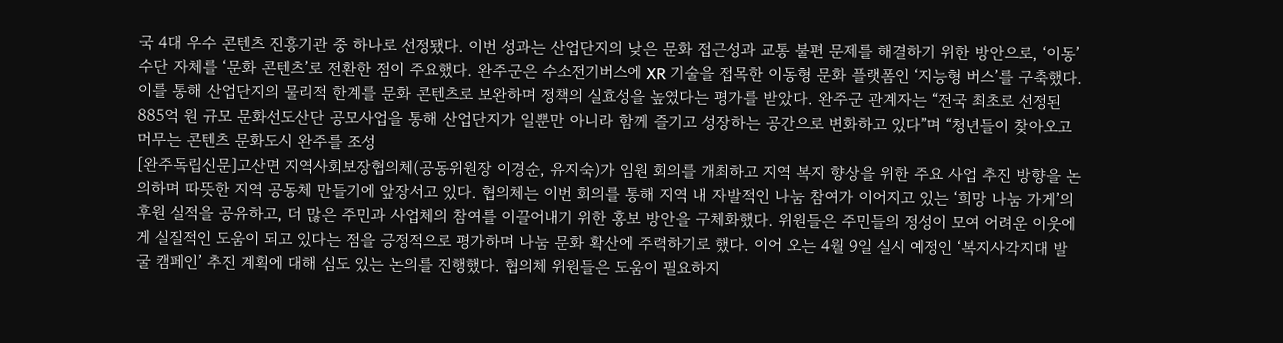국 4대 우수 콘텐츠 진흥기관 중 하나로 선정됐다. 이번 성과는 산업단지의 낮은 문화 접근성과 교통 불편 문제를 해결하기 위한 방안으로, ‘이동’ 수단 자체를 ‘문화 콘텐츠’로 전환한 점이 주요했다. 완주군은 수소전기버스에 XR 기술을 접목한 이동형 문화 플랫폼인 ‘지능형 버스’를 구축했다. 이를 통해 산업단지의 물리적 한계를 문화 콘텐츠로 보완하며 정책의 실효성을 높였다는 평가를 받았다. 완주군 관계자는 “전국 최초로 선정된 885억 원 규모 문화선도산단 공모사업을 통해 산업단지가 일뿐만 아니라 함께 즐기고 성장하는 공간으로 변화하고 있다”며 “청년들이 찾아오고 머무는 콘텐츠 문화도시 완주를 조성
[완주독립신문]고산면 지역사회보장협의체(공동위원장 이경순, 유지숙)가 임원 회의를 개최하고 지역 복지 향상을 위한 주요 사업 추진 방향을 논의하며 따뜻한 지역 공동체 만들기에 앞장서고 있다. 협의체는 이번 회의를 통해 지역 내 자발적인 나눔 참여가 이어지고 있는 ‘희망 나눔 가게’의 후원 실적을 공유하고, 더 많은 주민과 사업체의 참여를 이끌어내기 위한 홍보 방안을 구체화했다. 위원들은 주민들의 정성이 모여 어려운 이웃에게 실질적인 도움이 되고 있다는 점을 긍정적으로 평가하며 나눔 문화 확산에 주력하기로 했다. 이어 오는 4월 9일 실시 예정인 ‘복지사각지대 발굴 캠페인’ 추진 계획에 대해 심도 있는 논의를 진행했다. 협의체 위원들은 도움이 필요하지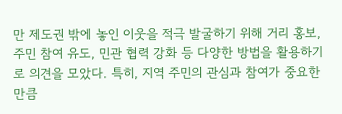만 제도권 밖에 놓인 이웃을 적극 발굴하기 위해 거리 홍보, 주민 참여 유도, 민관 협력 강화 등 다양한 방법을 활용하기로 의견을 모았다. 특히, 지역 주민의 관심과 참여가 중요한 만큼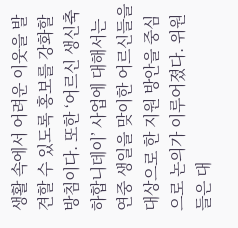생활 속에서 어려운 이웃을 발견할 수 있도록 홍보를 강화할 방침이다. 또한 ‘어르신 생신축하합니데이’ 사업에 대해서는 연중 생일을 맞이한 어르신들을 대상으로 한 지원 방안을 중심으로 논의가 이루어졌다. 위원들은 대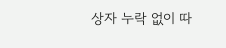상자 누락 없이 따